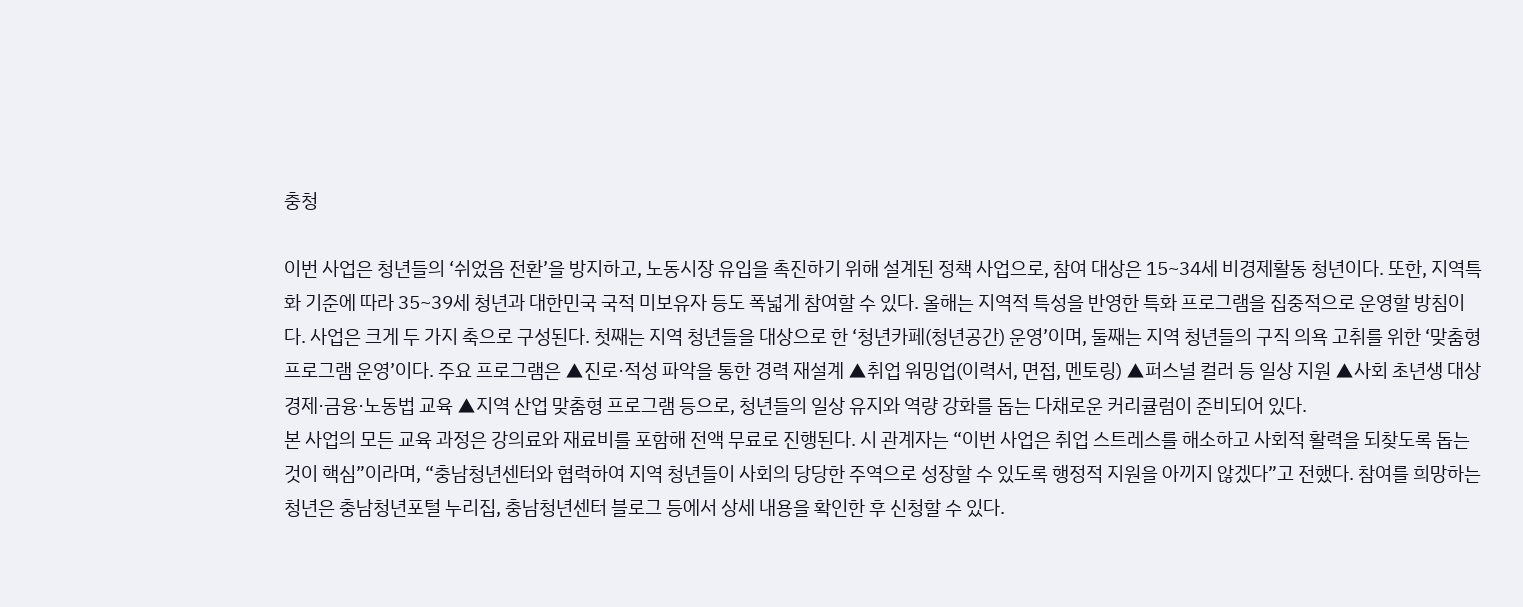충청

이번 사업은 청년들의 ‘쉬었음 전환’을 방지하고, 노동시장 유입을 촉진하기 위해 설계된 정책 사업으로, 참여 대상은 15~34세 비경제활동 청년이다. 또한, 지역특화 기준에 따라 35~39세 청년과 대한민국 국적 미보유자 등도 폭넓게 참여할 수 있다. 올해는 지역적 특성을 반영한 특화 프로그램을 집중적으로 운영할 방침이다. 사업은 크게 두 가지 축으로 구성된다. 첫째는 지역 청년들을 대상으로 한 ‘청년카페(청년공간) 운영’이며, 둘째는 지역 청년들의 구직 의욕 고취를 위한 ‘맞춤형 프로그램 운영’이다. 주요 프로그램은 ▲진로·적성 파악을 통한 경력 재설계 ▲취업 워밍업(이력서, 면접, 멘토링) ▲퍼스널 컬러 등 일상 지원 ▲사회 초년생 대상 경제·금융·노동법 교육 ▲지역 산업 맞춤형 프로그램 등으로, 청년들의 일상 유지와 역량 강화를 돕는 다채로운 커리큘럼이 준비되어 있다.
본 사업의 모든 교육 과정은 강의료와 재료비를 포함해 전액 무료로 진행된다. 시 관계자는 “이번 사업은 취업 스트레스를 해소하고 사회적 활력을 되찾도록 돕는 것이 핵심”이라며, “충남청년센터와 협력하여 지역 청년들이 사회의 당당한 주역으로 성장할 수 있도록 행정적 지원을 아끼지 않겠다”고 전했다. 참여를 희망하는 청년은 충남청년포털 누리집, 충남청년센터 블로그 등에서 상세 내용을 확인한 후 신청할 수 있다.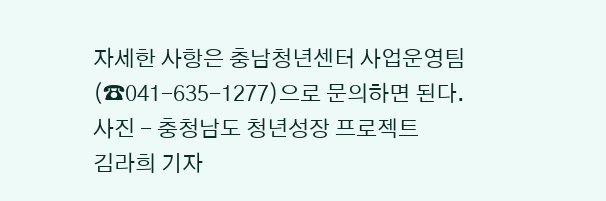자세한 사항은 충남청년센터 사업운영팀(☎041-635-1277)으로 문의하면 된다.
사진 - 충청남도 청년성장 프로젝트
김라희 기자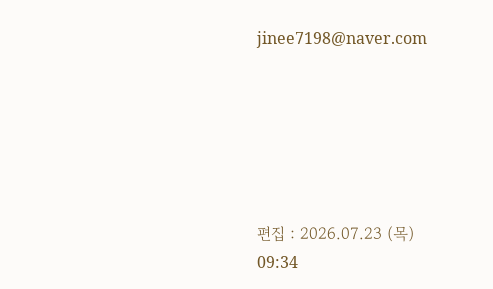jinee7198@naver.com






편집 : 2026.07.23 (목) 09:34